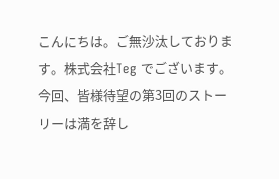こんにちは。ご無沙汰しております。株式会社Teg でございます。
今回、皆様待望の第3回のストーリーは満を辞し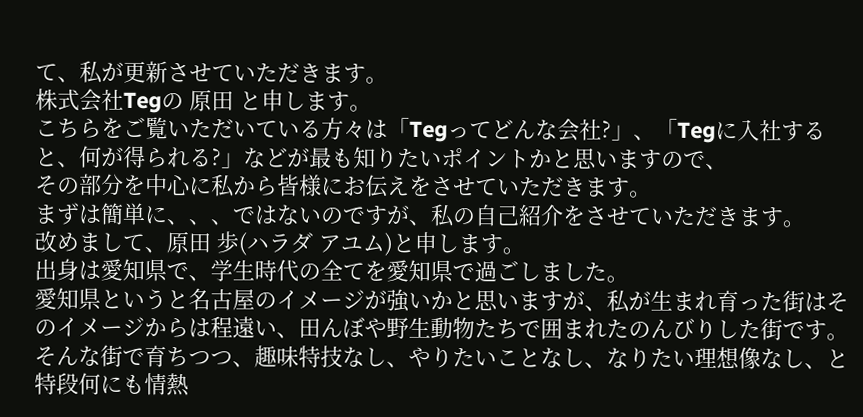て、私が更新させていただきます。
株式会社Tegの 原田 と申します。
こちらをご覧いただいている方々は「Tegってどんな会社?」、「Tegに入社すると、何が得られる?」などが最も知りたいポイントかと思いますので、
その部分を中心に私から皆様にお伝えをさせていただきます。
まずは簡単に、、、ではないのですが、私の自己紹介をさせていただきます。
改めまして、原田 歩(ハラダ アユム)と申します。
出身は愛知県で、学生時代の全てを愛知県で過ごしました。
愛知県というと名古屋のイメージが強いかと思いますが、私が生まれ育った街はそのイメージからは程遠い、田んぼや野生動物たちで囲まれたのんびりした街です。
そんな街で育ちつつ、趣味特技なし、やりたいことなし、なりたい理想像なし、と特段何にも情熱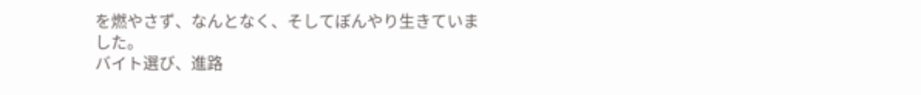を燃やさず、なんとなく、そしてぼんやり生きていました。
バイト選び、進路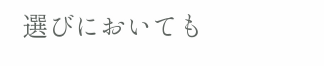選びにおいても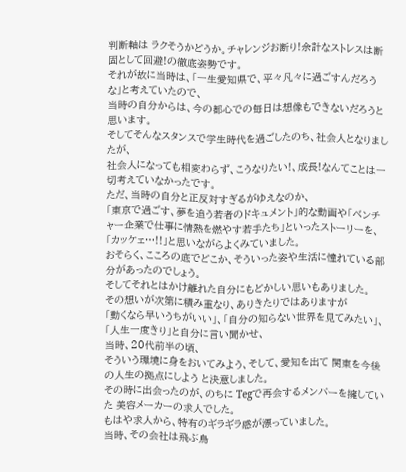判断軸は ラクそうかどうか。チャレンジお断り!余計なストレスは断固として回避!の徹底姿勢です。
それが故に当時は、「一生愛知県で、平々凡々に過ごすんだろうな」と考えていたので、
当時の自分からは、今の都心での毎日は想像もできないだろうと思います。
そしてそんなスタンスで学生時代を過ごしたのち、社会人となりましたが、
社会人になっても相変わらず、こうなりたい!、成長!なんてことは一切考えていなかったです。
ただ、当時の自分と正反対すぎるがゆえなのか、
「東京で過ごす、夢を追う若者のドキュメント」的な動画や「ベンチャー企業で仕事に情熱を燃やす若手たち」といったストーリーを、
「カッケェ…!!」と思いながらよくみていました。
おそらく、こころの底でどこか、そういった姿や生活に憧れている部分があったのでしょう。
そしてそれとはかけ離れた自分にもどかしい思いもありました。
その想いが次第に積み重なり、ありきたりではありますが
「動くなら早いうちがいい」、「自分の知らない世界を見てみたい」、「人生一度きり」と自分に言い聞かせ、
当時、20代前半の頃、
そういう環境に身をおいてみよう、そして、愛知を出て 関東を今後の人生の拠点にしよう と決意しました。
その時に出会ったのが、のちに Tegで再会するメンバーを擁していた 美容メーカーの求人でした。
もはや求人から、特有のギラギラ感が漂っていました。
当時、その会社は飛ぶ鳥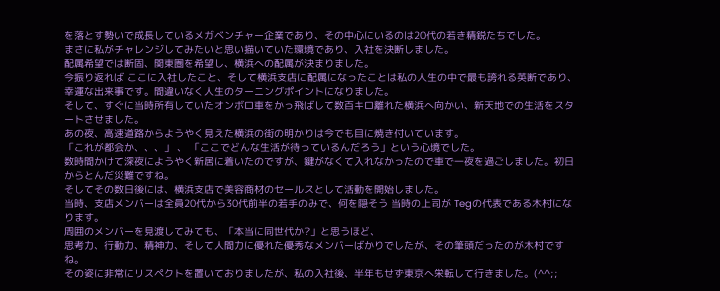を落とす勢いで成長しているメガベンチャー企業であり、その中心にいるのは20代の若き精鋭たちでした。
まさに私がチャレンジしてみたいと思い描いていた環境であり、入社を決断しました。
配属希望では断固、関東圏を希望し、横浜への配属が決まりました。
今振り返れば ここに入社したこと、そして横浜支店に配属になったことは私の人生の中で最も誇れる英断であり、幸運な出来事です。間違いなく人生のターニングポイントになりました。
そして、すぐに当時所有していたオンボロ車をかっ飛ばして数百キロ離れた横浜へ向かい、新天地での生活をスタートさせました。
あの夜、高速道路からようやく見えた横浜の街の明かりは今でも目に焼き付いています。
「これが都会か、、、」 、 「ここでどんな生活が待っているんだろう」という心境でした。
数時間かけて深夜にようやく新居に着いたのですが、鍵がなくて入れなかったので車で一夜を過ごしました。初日からとんだ災難ですね。
そしてその数日後には、横浜支店で美容商材のセールスとして活動を開始しました。
当時、支店メンバーは全員20代から30代前半の若手のみで、何を隠そう 当時の上司が Tegの代表である木村になります。
周囲のメンバーを見渡してみても、「本当に同世代か?」と思うほど、
思考力、行動力、精神力、そして人間力に優れた優秀なメンバーばかりでしたが、その筆頭だったのが木村ですね。
その姿に非常にリスペクトを置いておりましたが、私の入社後、半年もせず東京へ栄転して行きました。(^^;;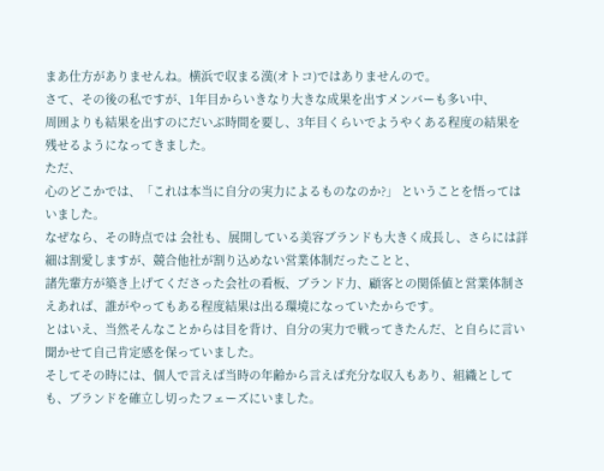まあ仕方がありませんね。横浜で収まる漢(オトコ)ではありませんので。
さて、その後の私ですが、1年目からいきなり大きな成果を出すメンバーも多い中、
周囲よりも結果を出すのにだいぶ時間を要し、3年目くらいでようやくある程度の結果を残せるようになってきました。
ただ、
心のどこかでは、「これは本当に自分の実力によるものなのか?」 ということを悟ってはいました。
なぜなら、その時点では 会社も、展開している美容ブランドも大きく成長し、さらには詳細は割愛しますが、競合他社が割り込めない営業体制だったことと、
諸先輩方が築き上げてくださった会社の看板、ブランド力、顧客との関係値と営業体制さえあれば、誰がやってもある程度結果は出る環境になっていたからです。
とはいえ、当然そんなことからは目を背け、自分の実力で戦ってきたんだ、と自らに言い聞かせて自己肯定感を保っていました。
そしてその時には、個人で言えば当時の年齢から言えば充分な収入もあり、組織としても、ブランドを確立し切ったフェーズにいました。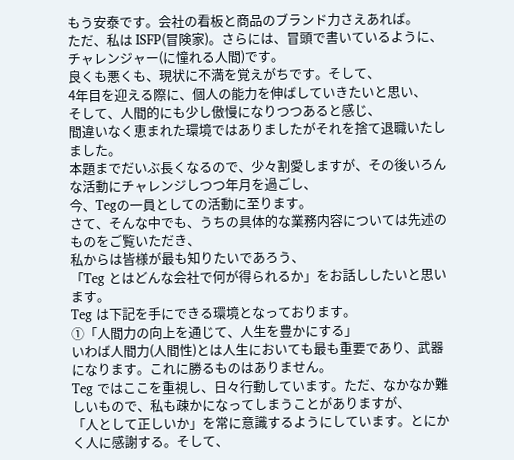もう安泰です。会社の看板と商品のブランド力さえあれば。
ただ、私は ISFP(冒険家)。さらには、冒頭で書いているように、チャレンジャー(に憧れる人間)です。
良くも悪くも、現状に不満を覚えがちです。そして、
4年目を迎える際に、個人の能力を伸ばしていきたいと思い、
そして、人間的にも少し傲慢になりつつあると感じ、
間違いなく恵まれた環境ではありましたがそれを捨て退職いたしました。
本題までだいぶ長くなるので、少々割愛しますが、その後いろんな活動にチャレンジしつつ年月を過ごし、
今、Tegの一員としての活動に至ります。
さて、そんな中でも、うちの具体的な業務内容については先述のものをご覧いただき、
私からは皆様が最も知りたいであろう、
「Teg とはどんな会社で何が得られるか」をお話ししたいと思います。
Teg は下記を手にできる環境となっております。
①「人間力の向上を通じて、人生を豊かにする」
いわば人間力(人間性)とは人生においても最も重要であり、武器になります。これに勝るものはありません。
Teg ではここを重視し、日々行動しています。ただ、なかなか難しいもので、私も疎かになってしまうことがありますが、
「人として正しいか」を常に意識するようにしています。とにかく人に感謝する。そして、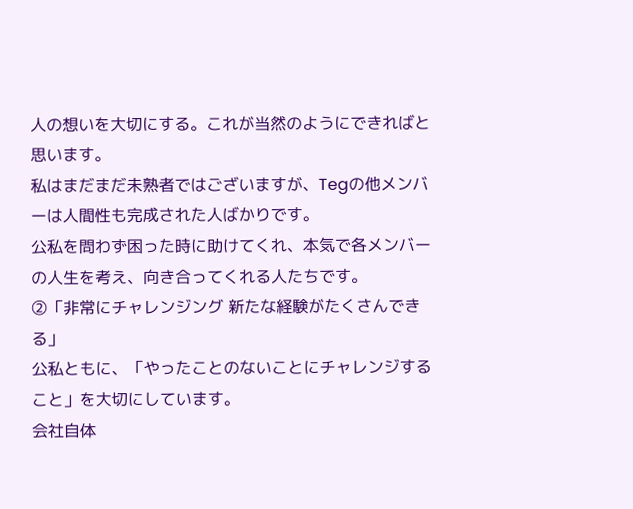人の想いを大切にする。これが当然のようにできればと思います。
私はまだまだ未熟者ではございますが、Tegの他メンバーは人間性も完成された人ばかりです。
公私を問わず困った時に助けてくれ、本気で各メンバーの人生を考え、向き合ってくれる人たちです。
②「非常にチャレンジング 新たな経験がたくさんできる」
公私ともに、「やったことのないことにチャレンジすること」を大切にしています。
会社自体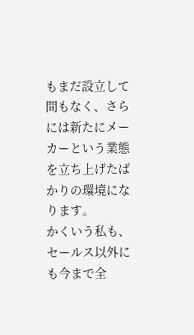もまだ設立して間もなく、さらには新たにメーカーという業態を立ち上げたばかりの環境になります。
かくいう私も、セールス以外にも今まで全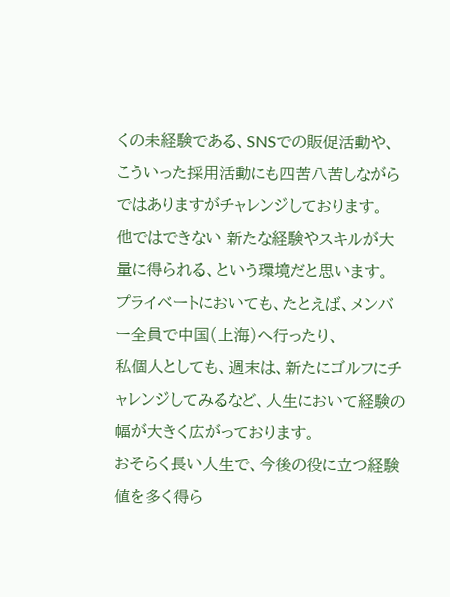くの未経験である、SNSでの販促活動や、こういった採用活動にも四苦八苦しながらではありますがチャレンジしております。
他ではできない 新たな経験やスキルが大量に得られる、という環境だと思います。
プライベートにおいても、たとえば、メンバー全員で中国(上海)へ行ったり、
私個人としても、週末は、新たにゴルフにチャレンジしてみるなど、人生において経験の幅が大きく広がっております。
おそらく長い人生で、今後の役に立つ経験値を多く得ら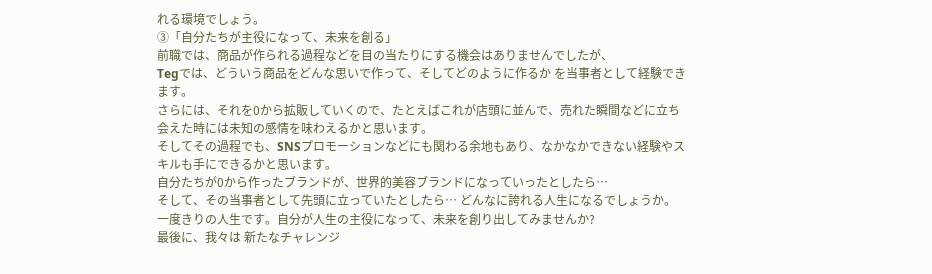れる環境でしょう。
③「自分たちが主役になって、未来を創る」
前職では、商品が作られる過程などを目の当たりにする機会はありませんでしたが、
Tegでは、どういう商品をどんな思いで作って、そしてどのように作るか を当事者として経験できます。
さらには、それを0から拡販していくので、たとえばこれが店頭に並んで、売れた瞬間などに立ち会えた時には未知の感情を味わえるかと思います。
そしてその過程でも、SNSプロモーションなどにも関わる余地もあり、なかなかできない経験やスキルも手にできるかと思います。
自分たちが0から作ったブランドが、世界的美容ブランドになっていったとしたら…
そして、その当事者として先頭に立っていたとしたら… どんなに誇れる人生になるでしょうか。
一度きりの人生です。自分が人生の主役になって、未来を創り出してみませんか?
最後に、我々は 新たなチャレンジ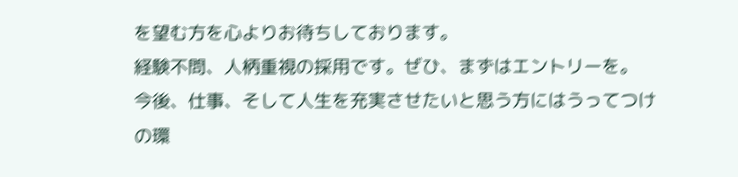を望む方を心よりお待ちしております。
経験不問、人柄重視の採用です。ぜひ、まずはエントリーを。
今後、仕事、そして人生を充実させたいと思う方にはうってつけの環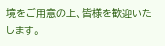境をご用意の上、皆様を歓迎いたします。